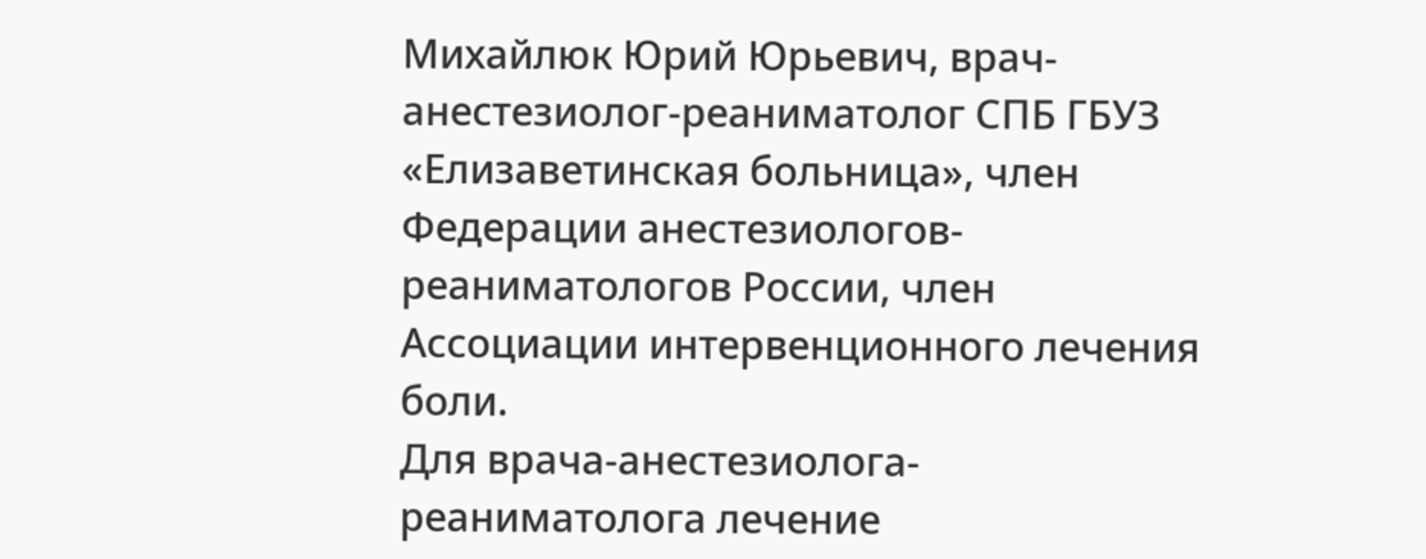Михайлюк Юрий Юрьевич, врач-анестезиолог-реаниматолог СПБ ГБУЗ «Елизаветинская больница», член Федерации анестезиологов-реаниматологов России, член Ассоциации интервенционного лечения боли.
Для врача-анестезиолога-реаниматолога лечение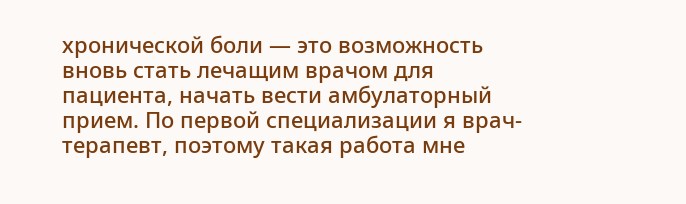хронической боли — это возможность вновь стать лечащим врачом для пациента, начать вести амбулаторный прием. По первой специализации я врач-терапевт, поэтому такая работа мне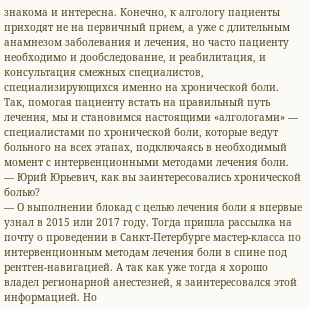знакома и интересна. Конечно, к алгологу пациенты приходят не на первичный прием, а уже с длительным анамнезом заболевания и лечения, но часто пациенту необходимо и дообследование, и реабилитация, и консультация смежных специалистов, специализирующихся именно на хронической боли. Так, помогая пациенту встать на правильный путь лечения, мы и становимся настоящими «алгологами» — специалистами по хронической боли, которые ведут больного на всех этапах, подключаясь в необходимый момент с интервенционными методами лечения боли.
— Юрий Юрьевич, как вы заинтересовались хронической болью?
— О выполнении блокад с целью лечения боли я впервые узнал в 2015 или 2017 году. Тогда пришла рассылка на почту о проведении в Санкт-Петербурге мастер-класса по интервенционным методам лечения боли в спине под рентген-навигацией. А так как уже тогда я хорошо владел регионарной анестезией, я заинтересовался этой информацией. Но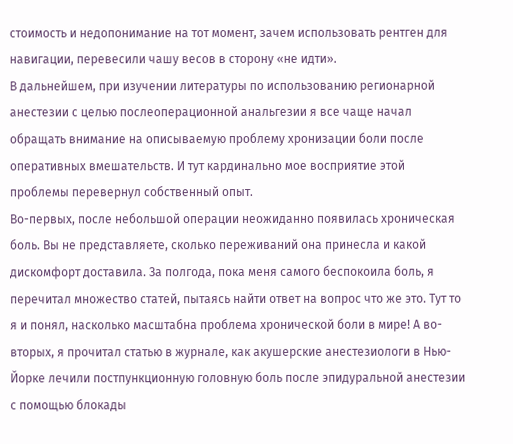стоимость и недопонимание на тот момент, зачем использовать рентген для навигации, перевесили чашу весов в сторону «не идти».
В дальнейшем, при изучении литературы по использованию регионарной анестезии с целью послеоперационной анальгезии я все чаще начал обращать внимание на описываемую проблему хронизации боли после оперативных вмешательств. И тут кардинально мое восприятие этой проблемы перевернул собственный опыт.
Во-первых, после небольшой операции неожиданно появилась хроническая боль. Вы не представляете, сколько переживаний она принесла и какой дискомфорт доставила. За полгода, пока меня самого беспокоила боль, я перечитал множество статей, пытаясь найти ответ на вопрос что же это. Тут то я и понял, насколько масштабна проблема хронической боли в мире! А во-вторых, я прочитал статью в журнале, как акушерские анестезиологи в Нью-Йорке лечили постпункционную головную боль после эпидуральной анестезии с помощью блокады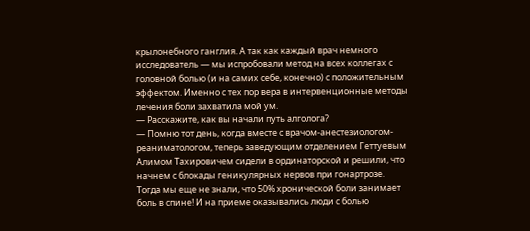крылонебного ганглия. А так как каждый врач немного исследователь — мы испробовали метод на всех коллегах с головной болью (и на самих себе, конечно) с положительным эффектом. Именно с тех пор вера в интервенционные методы лечения боли захватила мой ум.
— Расскажите, как вы начали путь алголога?
— Помню тот день, когда вместе с врачом-анестезиологом-реаниматологом, теперь заведующим отделением Геттуевым Алимом Тахировичем сидели в ординаторской и решили, что начнем с блокады геникулярных нервов при гонартрозе. Тогда мы еще не знали, что 50% хронической боли занимает боль в спине! И на приеме оказывались люди с болью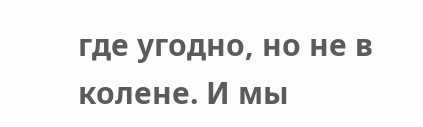где угодно, но не в колене. И мы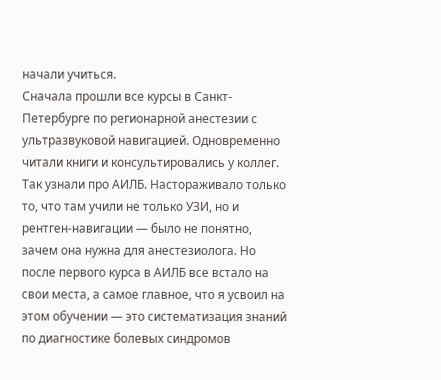начали учиться.
Сначала прошли все курсы в Санкт-Петербурге по регионарной анестезии с ультразвуковой навигацией. Одновременно читали книги и консультировались у коллег. Так узнали про АИЛБ. Настораживало только то, что там учили не только УЗИ, но и рентген-навигации — было не понятно, зачем она нужна для анестезиолога. Но после первого курса в АИЛБ все встало на свои места, а самое главное, что я усвоил на этом обучении — это систематизация знаний по диагностике болевых синдромов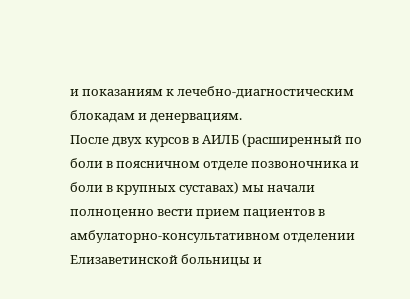и показаниям к лечебно-диагностическим блокадам и денервациям.
После двух курсов в АИЛБ (расширенный по боли в поясничном отделе позвоночника и боли в крупных суставах) мы начали полноценно вести прием пациентов в амбулаторно-консультативном отделении Елизаветинской больницы и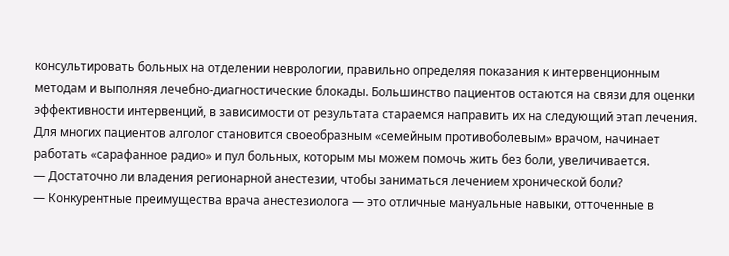консультировать больных на отделении неврологии, правильно определяя показания к интервенционным методам и выполняя лечебно-диагностические блокады. Большинство пациентов остаются на связи для оценки эффективности интервенций, в зависимости от результата стараемся направить их на следующий этап лечения.
Для многих пациентов алголог становится своеобразным «семейным противоболевым» врачом, начинает работать «сарафанное радио» и пул больных, которым мы можем помочь жить без боли, увеличивается.
— Достаточно ли владения регионарной анестезии, чтобы заниматься лечением хронической боли?
— Конкурентные преимущества врача анестезиолога — это отличные мануальные навыки, отточенные в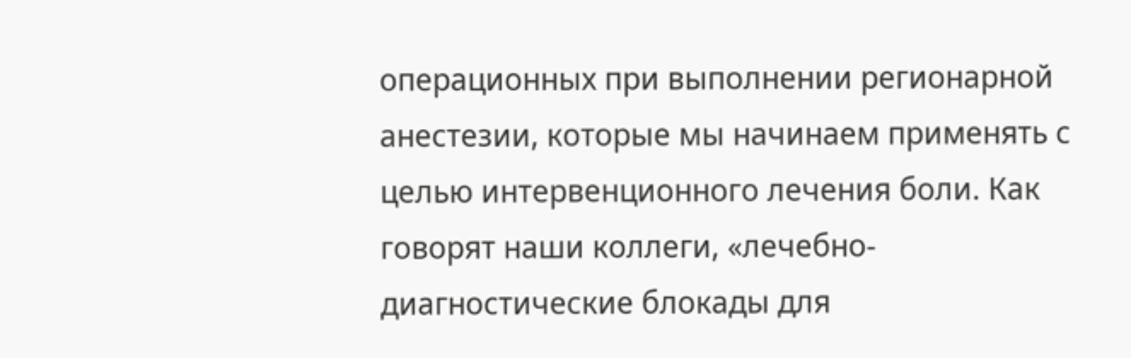операционных при выполнении регионарной анестезии, которые мы начинаем применять с целью интервенционного лечения боли. Как говорят наши коллеги, «лечебно-диагностические блокады для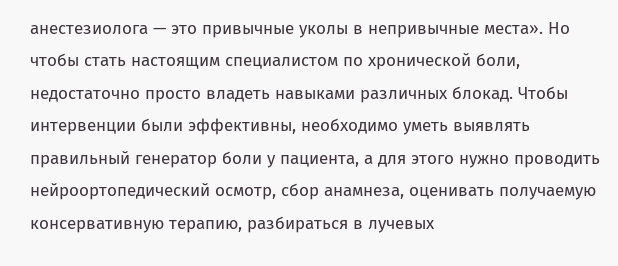анестезиолога — это привычные уколы в непривычные места». Но чтобы стать настоящим специалистом по хронической боли, недостаточно просто владеть навыками различных блокад. Чтобы интервенции были эффективны, необходимо уметь выявлять правильный генератор боли у пациента, а для этого нужно проводить нейроортопедический осмотр, сбор анамнеза, оценивать получаемую консервативную терапию, разбираться в лучевых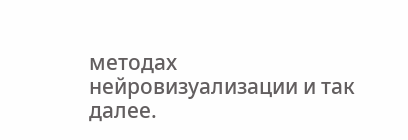методах нейровизуализации и так далее.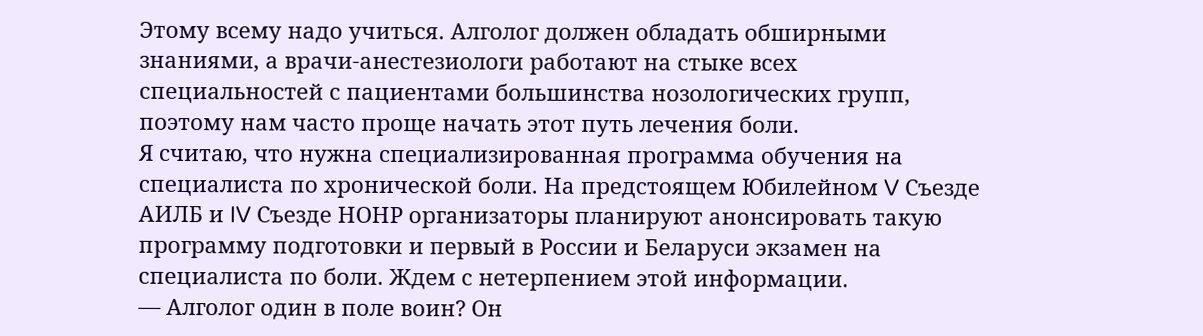Этому всему надо учиться. Алголог должен обладать обширными знаниями, а врачи-анестезиологи работают на стыке всех специальностей с пациентами большинства нозологических групп, поэтому нам часто проще начать этот путь лечения боли.
Я считаю, что нужна специализированная программа обучения на специалиста по хронической боли. На предстоящем Юбилейном V Съезде АИЛБ и IV Съезде НОНР организаторы планируют анонсировать такую программу подготовки и первый в России и Беларуси экзамен на специалиста по боли. Ждем с нетерпением этой информации.
— Алголог один в поле воин? Он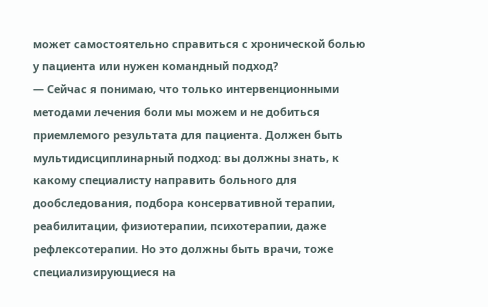может самостоятельно справиться с хронической болью у пациента или нужен командный подход?
— Сейчас я понимаю, что только интервенционными методами лечения боли мы можем и не добиться приемлемого результата для пациента. Должен быть мультидисциплинарный подход: вы должны знать, к какому специалисту направить больного для дообследования, подбора консервативной терапии, реабилитации, физиотерапии, психотерапии, даже рефлексотерапии. Но это должны быть врачи, тоже специализирующиеся на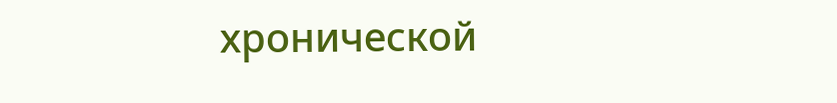хронической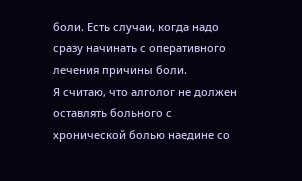боли. Есть случаи, когда надо сразу начинать с оперативного лечения причины боли.
Я считаю, что алголог не должен оставлять больного с хронической болью наедине со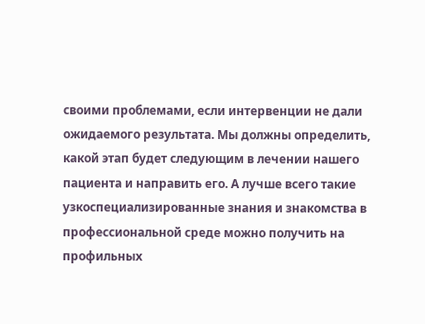своими проблемами, если интервенции не дали ожидаемого результата. Мы должны определить, какой этап будет следующим в лечении нашего пациента и направить его. А лучше всего такие узкоспециализированные знания и знакомства в профессиональной среде можно получить на профильных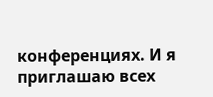конференциях. И я приглашаю всех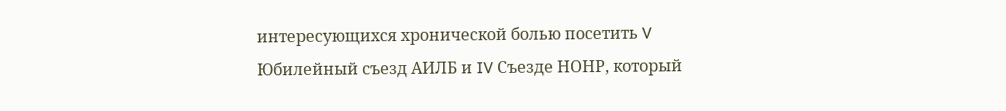интересующихся хронической болью посетить V Юбилейный съезд АИЛБ и IV Съезде НОНР, который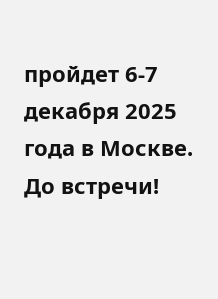пройдет 6-7 декабря 2025 года в Москве. До встречи!